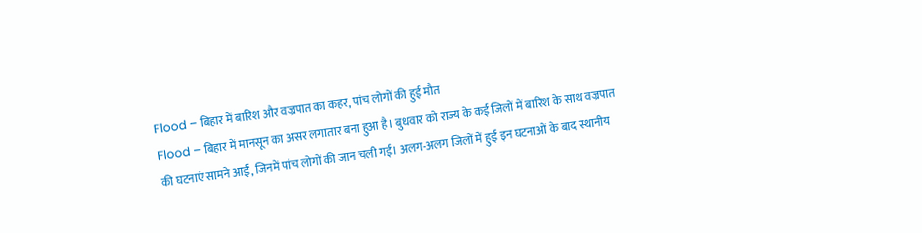Flood – बिहार में बारिश और वज्रपात का कहर, पांच लोगों की हुई मौत
Flood – बिहार में मानसून का असर लगातार बना हुआ है। बुधवार को राज्य के कई जिलों में बारिश के साथ वज्रपात की घटनाएं सामने आईं, जिनमें पांच लोगों की जान चली गई। अलग-अलग जिलों में हुई इन घटनाओं के बाद स्थानीय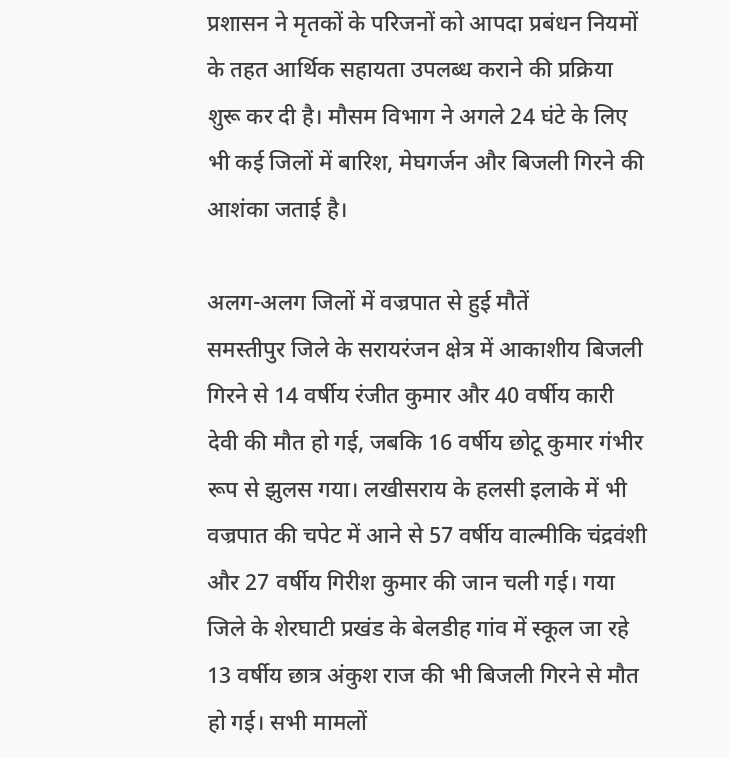प्रशासन ने मृतकों के परिजनों को आपदा प्रबंधन नियमों के तहत आर्थिक सहायता उपलब्ध कराने की प्रक्रिया शुरू कर दी है। मौसम विभाग ने अगले 24 घंटे के लिए भी कई जिलों में बारिश, मेघगर्जन और बिजली गिरने की आशंका जताई है।

अलग-अलग जिलों में वज्रपात से हुई मौतें
समस्तीपुर जिले के सरायरंजन क्षेत्र में आकाशीय बिजली गिरने से 14 वर्षीय रंजीत कुमार और 40 वर्षीय कारी देवी की मौत हो गई, जबकि 16 वर्षीय छोटू कुमार गंभीर रूप से झुलस गया। लखीसराय के हलसी इलाके में भी वज्रपात की चपेट में आने से 57 वर्षीय वाल्मीकि चंद्रवंशी और 27 वर्षीय गिरीश कुमार की जान चली गई। गया जिले के शेरघाटी प्रखंड के बेलडीह गांव में स्कूल जा रहे 13 वर्षीय छात्र अंकुश राज की भी बिजली गिरने से मौत हो गई। सभी मामलों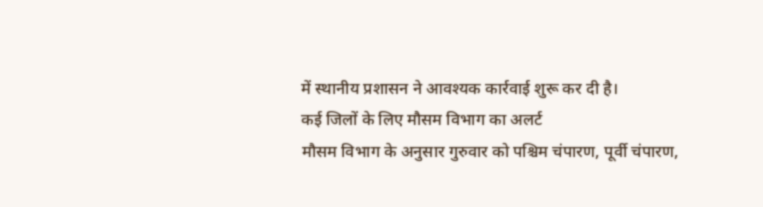में स्थानीय प्रशासन ने आवश्यक कार्रवाई शुरू कर दी है।
कई जिलों के लिए मौसम विभाग का अलर्ट
मौसम विभाग के अनुसार गुरुवार को पश्चिम चंपारण, पूर्वी चंपारण,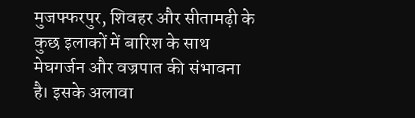मुजफ्फरपुर, शिवहर और सीतामढ़ी के कुछ इलाकों में बारिश के साथ मेघगर्जन और वज्रपात की संभावना है। इसके अलावा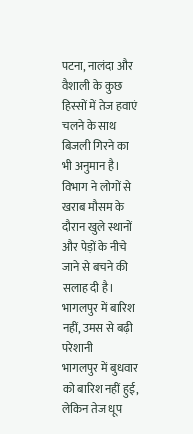पटना, नालंदा और वैशाली के कुछ हिस्सों में तेज हवाएं चलने के साथ बिजली गिरने का भी अनुमान है। विभाग ने लोगों से खराब मौसम के दौरान खुले स्थानों और पेड़ों के नीचे जाने से बचने की सलाह दी है।
भागलपुर में बारिश नहीं, उमस से बढ़ी परेशानी
भागलपुर में बुधवार को बारिश नहीं हुई, लेकिन तेज धूप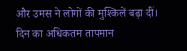और उमस ने लोगों की मुश्किलें बढ़ा दीं। दिन का अधिकतम तापमान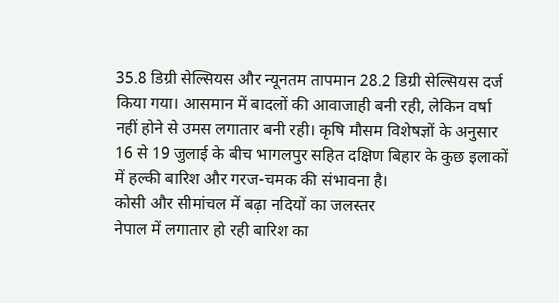35.8 डिग्री सेल्सियस और न्यूनतम तापमान 28.2 डिग्री सेल्सियस दर्ज किया गया। आसमान में बादलों की आवाजाही बनी रही, लेकिन वर्षा नहीं होने से उमस लगातार बनी रही। कृषि मौसम विशेषज्ञों के अनुसार 16 से 19 जुलाई के बीच भागलपुर सहित दक्षिण बिहार के कुछ इलाकों में हल्की बारिश और गरज-चमक की संभावना है।
कोसी और सीमांचल में बढ़ा नदियों का जलस्तर
नेपाल में लगातार हो रही बारिश का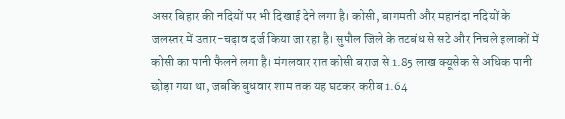असर बिहार की नदियों पर भी दिखाई देने लगा है। कोसी, बागमती और महानंदा नदियों के जलस्तर में उतार-चढ़ाव दर्ज किया जा रहा है। सुपौल जिले के तटबंध से सटे और निचले इलाकों में कोसी का पानी फैलने लगा है। मंगलवार रात कोसी बराज से 1.85 लाख क्यूसेक से अधिक पानी छोड़ा गया था, जबकि बुधवार शाम तक यह घटकर करीब 1.64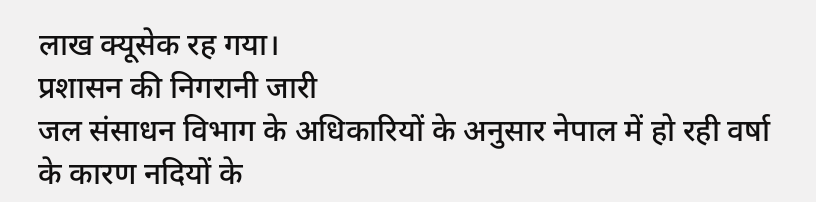लाख क्यूसेक रह गया।
प्रशासन की निगरानी जारी
जल संसाधन विभाग के अधिकारियों के अनुसार नेपाल में हो रही वर्षा के कारण नदियों के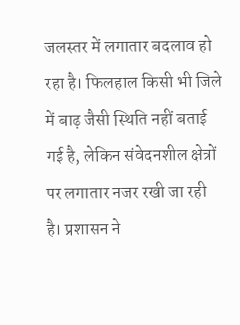जलस्तर में लगातार बदलाव हो रहा है। फिलहाल किसी भी जिले में बाढ़ जैसी स्थिति नहीं बताई गई है, लेकिन संवेदनशील क्षेत्रों पर लगातार नजर रखी जा रही है। प्रशासन ने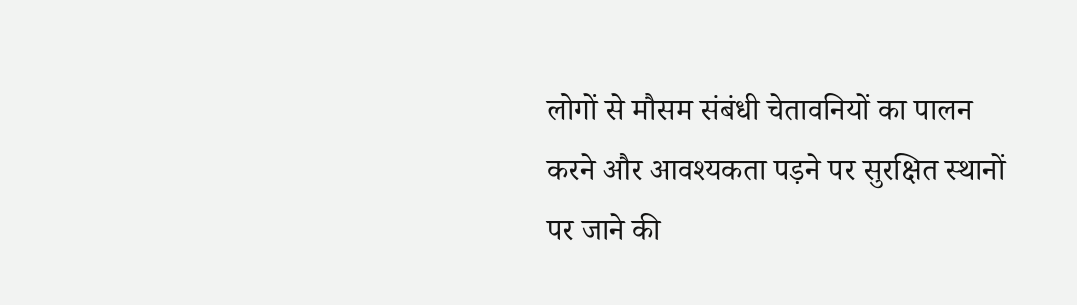लोगों से मौसम संबंधी चेतावनियों का पालन करने और आवश्यकता पड़ने पर सुरक्षित स्थानों पर जाने की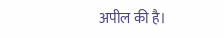अपील की है।